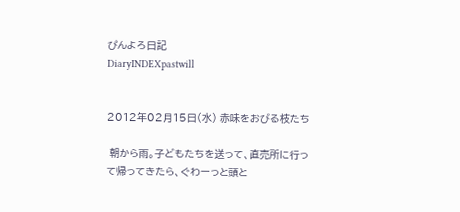ぴんよろ日記
DiaryINDEXpastwill


2012年02月15日(水) 赤味をおびる枝たち

 朝から雨。子どもたちを送って、直売所に行って帰ってきたら、ぐわーっと頭と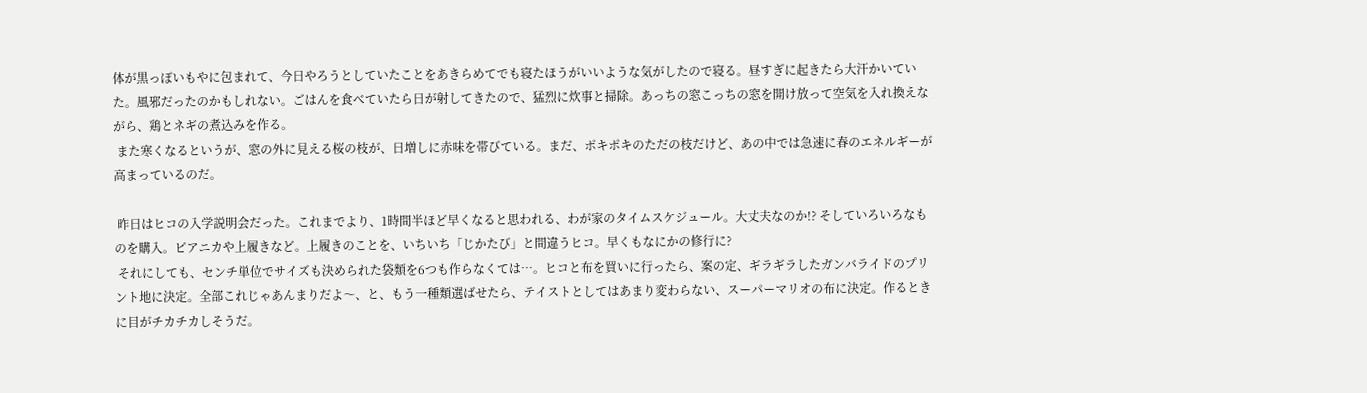体が黒っぽいもやに包まれて、今日やろうとしていたことをあきらめてでも寝たほうがいいような気がしたので寝る。昼すぎに起きたら大汗かいていた。風邪だったのかもしれない。ごはんを食べていたら日が射してきたので、猛烈に炊事と掃除。あっちの窓こっちの窓を開け放って空気を入れ換えながら、鶏とネギの煮込みを作る。
 また寒くなるというが、窓の外に見える桜の枝が、日増しに赤味を帯びている。まだ、ポキポキのただの枝だけど、あの中では急速に春のエネルギーが高まっているのだ。

 昨日はヒコの入学説明会だった。これまでより、1時間半ほど早くなると思われる、わが家のタイムスケジュール。大丈夫なのか!? そしていろいろなものを購入。ピアニカや上履きなど。上履きのことを、いちいち「じかたび」と間違うヒコ。早くもなにかの修行に?
 それにしても、センチ単位でサイズも決められた袋類を6つも作らなくては…。ヒコと布を買いに行ったら、案の定、ギラギラしたガンバライドのプリント地に決定。全部これじゃあんまりだよ〜、と、もう一種類選ばせたら、テイストとしてはあまり変わらない、スーパーマリオの布に決定。作るときに目がチカチカしそうだ。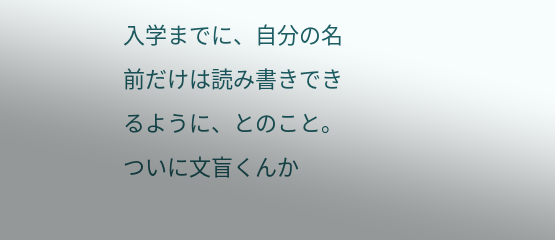入学までに、自分の名前だけは読み書きできるように、とのこと。ついに文盲くんか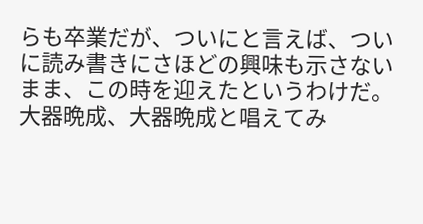らも卒業だが、ついにと言えば、ついに読み書きにさほどの興味も示さないまま、この時を迎えたというわけだ。大器晩成、大器晩成と唱えてみ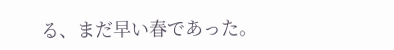る、まだ早い春であった。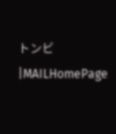トンビ |MAILHomePage